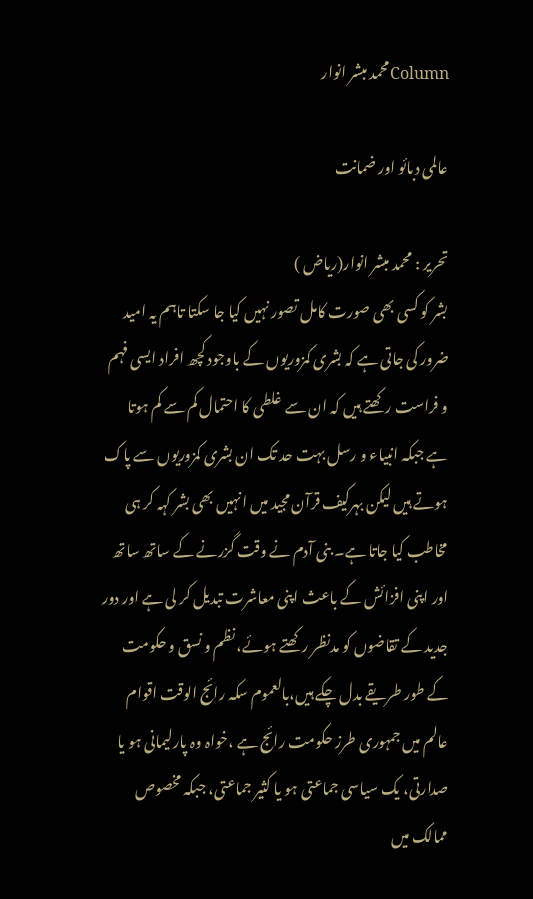Columnمحمد مبشر انوار

عالمی دبائو اور ضمانت

تحریر : محمد مبشر انوار(ریاض )
بشر کو کسی بھی صورت کامل تصور نہیں کیا جا سکتا تاہم یہ امید ضرور کی جاتی ہے کہ بشری کمزوریوں کے باوجود کچھ افراد ایسی فہم و فراست رکھتے ہیں کہ ان سے غلطی کا احتمال کم سے کم ہوتا ہے جبکہ انبیاء و رسل بہت حد تک ان بشری کمزوریوں سے پاک ہوتے ہیں لیکن بہرکیف قرآن مجید میں انہیں بھی بشر کہہ کر ہی مخاطب کیا جاتا ہے۔ بنی آدم نے وقت گزرنے کے ساتھ ساتھ اور اپنی افزائش کے باعث اپنی معاشرت تبدیل کر لی ہے اور دور جدید کے تقاضوں کو مدنظر رکھتے ہوئے، نظم و نسق و حکومت کے طور طریقے بدل چکے ہیں،بالعموم سکہ رائج الوقت اقوام عالم میں جمہوری طرز حکومت رائج ہے ،خواہ وہ پارلیمانی ہو یا صدارتی، یک سیاسی جماعتی ہو یا کثیر جماعتی، جبکہ مخصوص ممالک میں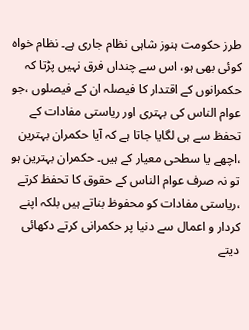طرز حکومت ہنوز شاہی نظام جاری ہے۔ نظام خواہ کوئی بھی ہو، اس سے چنداں فرق نہیں پڑتا کہ حکمرانوں کے اقتدار کا فیصلہ ان کے فیصلوں ،جو عوام الناس کی بہتری اور ریاستی مفادات کے تحفظ سے ہی لگایا جاتا ہے کہ آیا حکمران بہترین ،اچھے یا سطحی معیار کے ہیں۔ حکمران بہترین ہو تو نہ صرف عوام الناس کے حقوق کا تحفظ کرتے ،ریاستی مفادات کو محفوظ بناتے ہیں بلکہ اپنے کردار و اعمال سے دنیا پر حکمرانی کرتے دکھائی دیتے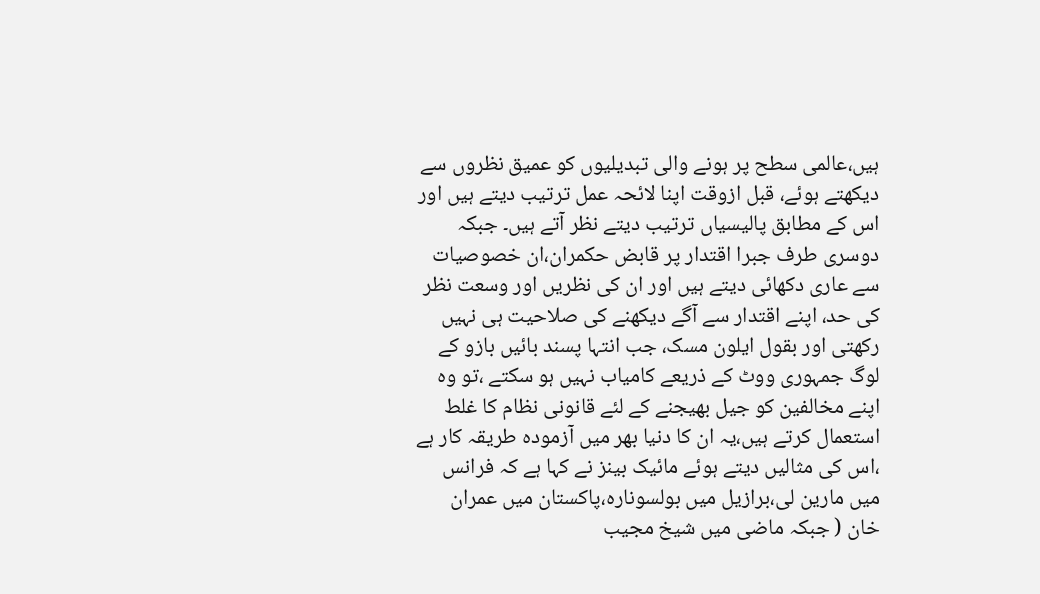ہیں،عالمی سطح پر ہونے والی تبدیلیوں کو عمیق نظروں سے دیکھتے ہوئے، قبل ازوقت اپنا لائحہ عمل ترتیب دیتے ہیں اور اس کے مطابق پالیسیاں ترتیب دیتے نظر آتے ہیں۔ جبکہ دوسری طرف جبرا اقتدار پر قابض حکمران،ان خصوصیات سے عاری دکھائی دیتے ہیں اور ان کی نظریں اور وسعت نظر کی حد، اپنے اقتدار سے آگے دیکھنے کی صلاحیت ہی نہیں رکھتی اور بقول ایلون مسک، جب انتہا پسند بائیں بازو کے لوگ جمہوری ووٹ کے ذریعے کامیاب نہیں ہو سکتے ،تو وہ اپنے مخالفین کو جیل بھیجنے کے لئے قانونی نظام کا غلط استعمال کرتے ہیں،یہ ان کا دنیا بھر میں آزمودہ طریقہ کار ہے ،اس کی مثالیں دیتے ہوئے مائیک بینز نے کہا ہے کہ فرانس میں مارین لی،برازیل میں بولسونارہ،پاکستان میں عمران خان ( جبکہ ماضی میں شیخ مجیب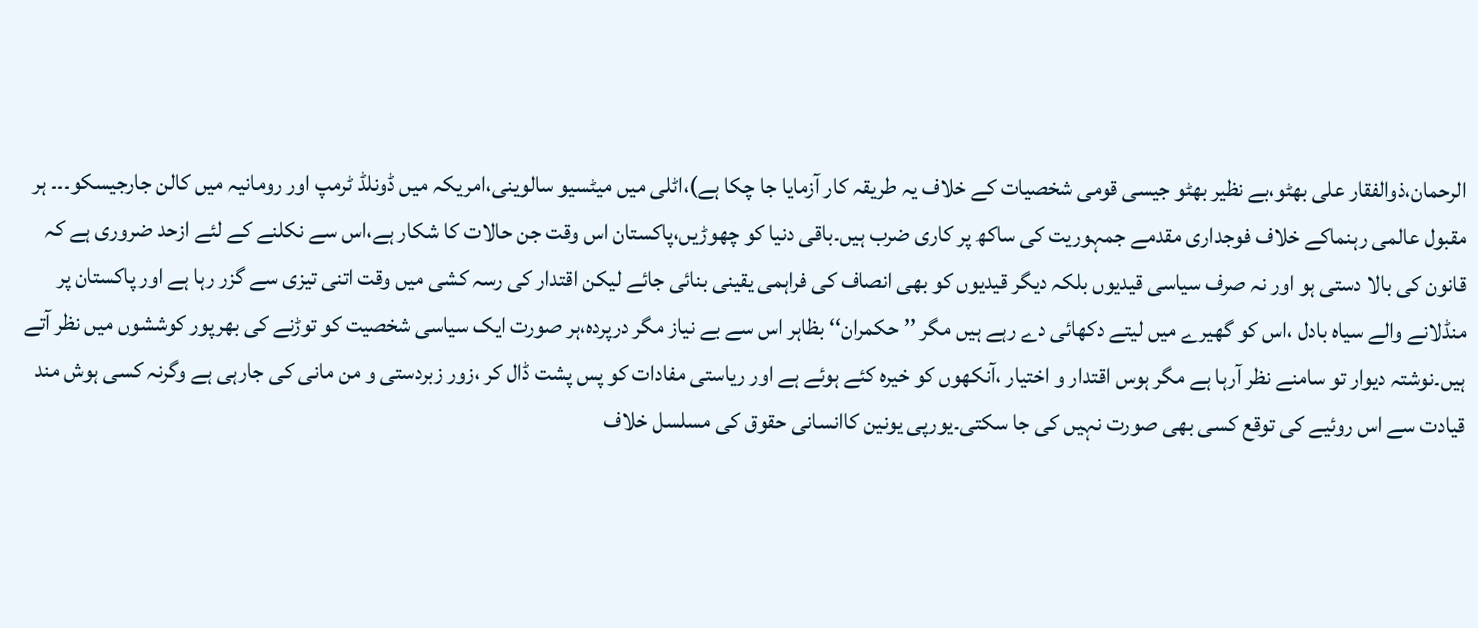الرحمان،ذوالفقار علی بھٹو،بے نظیر بھٹو جیسی قومی شخصیات کے خلاف یہ طریقہ کار آزمایا جا چکا ہے)،اٹلی میں میٹسیو سالوینی،امریکہ میں ڈونلڈ ٹرمپ اور رومانیہ میں کالن جارجیسکو۔۔۔ ہر مقبول عالمی رہنماکے خلاف فوجداری مقدمے جمہوریت کی ساکھ پر کاری ضرب ہیں۔باقی دنیا کو چھوڑیں،پاکستان اس وقت جن حالات کا شکار ہے،اس سے نکلنے کے لئے ازحد ضروری ہے کہ قانون کی بالا دستی ہو اور نہ صرف سیاسی قیدیوں بلکہ دیگر قیدیوں کو بھی انصاف کی فراہمی یقینی بنائی جائے لیکن اقتدار کی رسہ کشی میں وقت اتنی تیزی سے گزر رہا ہے اور پاکستان پر منڈلانے والے سیاہ بادل ،اس کو گھیرے میں لیتے دکھائی دے رہے ہیں مگر ’’ حکمران‘‘ بظاہر اس سے بے نیاز مگر درپردہ،ہر صورت ایک سیاسی شخصیت کو توڑنے کی بھرپور کوششوں میں نظر آتے ہیں۔نوشتہ دیوار تو سامنے نظر آرہا ہے مگر ہوس اقتدار و اختیار ،آنکھوں کو خیرہ کئے ہوئے ہے اور ریاستی مفادات کو پس پشت ڈال کر ،زور زبردستی و من مانی کی جارہی ہے وگرنہ کسی ہوش مند قیادت سے اس روئیے کی توقع کسی بھی صورت نہیں کی جا سکتی۔یورپی یونین کاانسانی حقوق کی مسلسل خلاف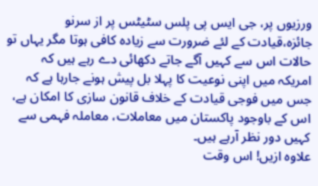ورزیوں پر، جی ایس پی پلس سٹیٹس پر از سرنو جائزہ،قیادت کے لئے ضرورت سے زیادہ کافی ہوتا مگر یہاں تو حالات اس سے کہیں آگے جاتے دکھائی دے رہے ہیں کہ امریکہ میں اپنی نوعیت کا پہلا بل پیش ہونے جارہا ہے کہ جس میں فوجی قیادت کے خلاف قانون سازی کا امکان ہے، اس کے باوجود پاکستان میں معاملات، معاملہ فہمی سے کہیں دور نظر آرہے ہیں۔
علاوہ ازیں! اس وقت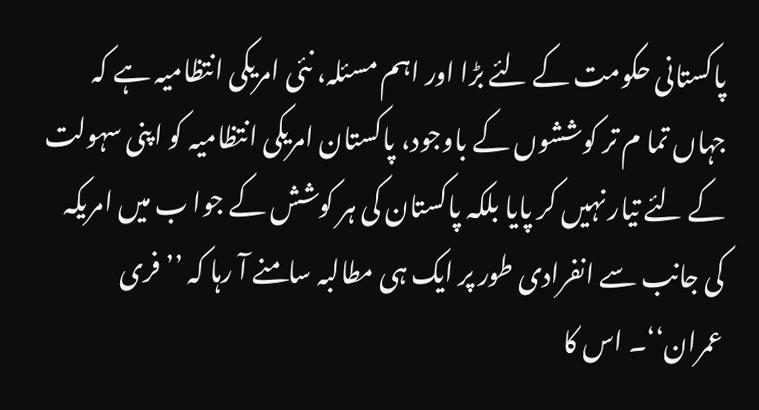پاکستانی حکومت کے لئے بڑا اور اہم مسئلہ، نئی امریکی انتظامیہ ہے کہ جہاں تما م تر کوششوں کے باوجود، پاکستان امریکی انتظامیہ کو اپنی سہولت کے لئے تیار نہیں کر پایا بلکہ پاکستان کی ہر کوشش کے جوا ب میں امریکہ کی جانب سے انفرادی طور پر ایک ہی مطالبہ سامنے آ رہا کہ ’’ فری عمران‘‘۔ اس کا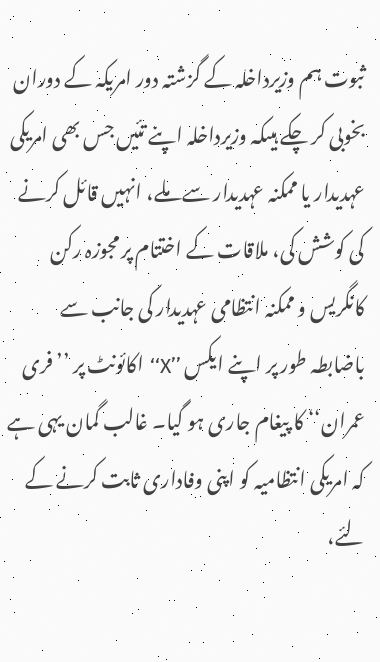ثبوت ہم وزیرداخلہ کے گزشتہ دور امریکہ کے دوران بخوبی کر چکے ہیںکہ وزیرداخلہ اپنے تئیں جس بھی امریکی عہدیدار یا ممکنہ عہدیدار سے ملے، انہیں قائل کرنے کی کوشش کی، ملاقات کے اختتام پر مجوزہ رکن کانگریس و ممکنہ انتظامی عہدیدار کی جانب سے باضابطہ طور پر اپنے ایکس ’’X‘‘ اکائونٹ پر ’’ فری عمران‘‘ کا پیغام جاری ہو گیا۔ غالب گمان یہی ہے کہ امریکی انتظامیہ کو اپنی وفاداری ثابت کرنے کے لئے،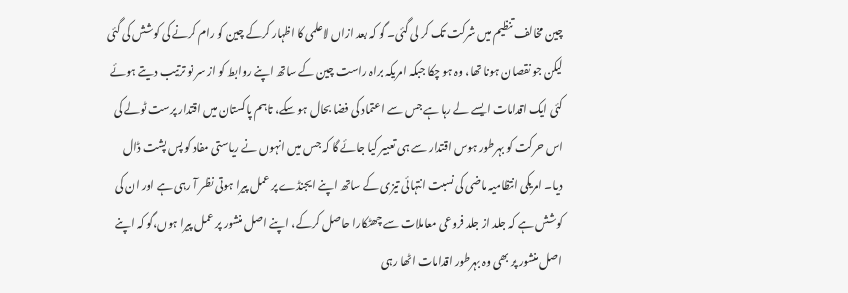چین مخالف تنظیم میں شرکت تک کر لی گئی۔ گو کہ بعد ازاں لاعلمی کا اظہار کرکے چین کو رام کرنے کی کوشش کی گئی لیکن جو نقصان ہونا تھا، وہ ہو چکا جبکہ امریکہ براہ راست چین کے ساتھ اپنے روابط کو از سر نو ترتیب دیتے ہوئے کئی ایک اقدامات ایسے لے رہا ہے جس سے اعتماد کی فضا بحال ہو سکے، تاہم پاکستان میں اقتدار پرست ٹولے کی اس حرکت کو بہرطور ہوس اقتدار سے ہی تعبیر کیا جائے گا کہ جس میں انہوں نے ریاستی مفاد کو پس پشت ڈال دیا۔ امریکی انتظامیہ ماضی کی نسبت انتہائی تیزی کے ساتھ اپنے ایجنڈے پر عمل پیرا ہوتی نظر آ رہی ہے اور ان کی کوشش ہے کہ جلد از جلد فروعی معاملات سے چھٹکارا حاصل کرکے، اپنے اصل منشور پر عمل پیرا ہوں،گو کہ اپنے اصل منشور پر بھی وہ بہرطور اقدامات اٹھا رہی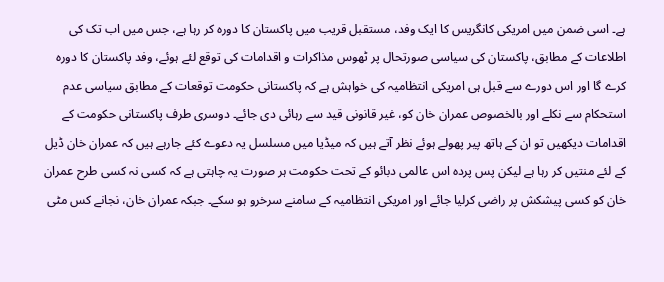ہے۔ اسی ضمن میں امریکی کانگریس کا ایک وفد، مستقبل قریب میں پاکستان کا دورہ کر رہا ہے، جس میں اب تک کی اطلاعات کے مطابق، پاکستان کی سیاسی صورتحال پر ٹھوس مذاکرات و اقدامات کی توقع لئے ہوئے، وفد پاکستان کا دورہ کرے گا اور اس دورے سے قبل ہی امریکی انتظامیہ کی خواہش ہے کہ پاکستانی حکومت توقعات کے مطابق سیاسی عدم استحکام سے نکلے اور بالخصوص عمران خان کو، غیر قانونی قید سے رہائی دی جائے۔ دوسری طرف پاکستانی حکومت کے اقدامات دیکھیں تو ان کے ہاتھ پیر پھولے ہوئے نظر آتے ہیں کہ میڈیا میں مسلسل یہ دعوے کئے جارہے ہیں کہ عمران خان ڈیل کے لئے منتیں کر رہا ہے لیکن پس پردہ اس عالمی دبائو کے تحت حکومت ہر صورت یہ چاہتی ہے کہ کسی نہ کسی طرح عمران خان کو کسی پیشکش پر راضی کرلیا جائے اور امریکی انتظامیہ کے سامنے سرخرو ہو سکے۔ جبکہ عمران خان، نجانے کس مٹی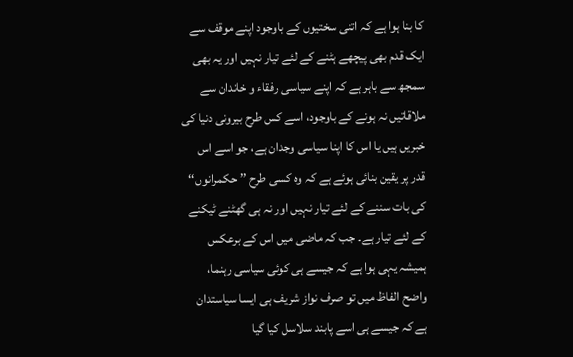کا بنا ہوا ہے کہ اتنی سختیوں کے باوجود اپنے موقف سے ایک قدم بھی پیچھے ہٹنے کے لئے تیار نہیں اور یہ بھی سمجھ سے باہر ہے کہ اپنے سیاسی رفقاء و خاندان سے ملاقاتیں نہ ہونے کے باوجود، اسے کس طرح بیرونی دنیا کی خبریں ہیں یا اس کا اپنا سیاسی وجدان ہے، جو اسے اس قدر پر یقین بنائی ہوئے ہے کہ وہ کسی طرح ’’ حکمرانوں‘‘ کی بات سننے کے لئے تیار نہیں اور نہ ہی گھٹنے ٹیکنے کے لئے تیار ہے۔ جب کہ ماضی میں اس کے برعکس ہمیشہ یہی ہوا ہے کہ جیسے ہی کوئی سیاسی رہنما، واضح الفاظ میں تو صرف نواز شریف ہی ایسا سیاستدان ہے کہ جیسے ہی اسے پابند سلاسل کیا گیا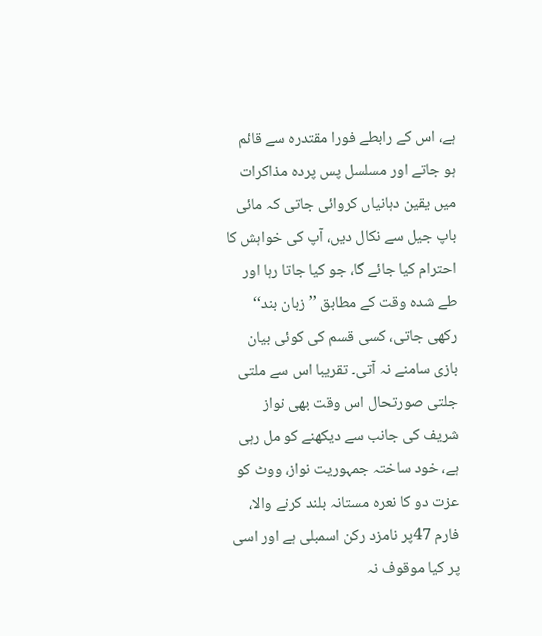ہے، اس کے رابطے فورا مقتدرہ سے قائم ہو جاتے اور مسلسل پس پردہ مذاکرات میں یقین دہانیاں کروائی جاتی کہ مائی باپ جیل سے نکال دیں، آپ کی خواہش کا احترام کیا جائے گا، جو کیا جاتا رہا اور طے شدہ وقت کے مطابق ’’ زبان بند‘‘ رکھی جاتی، کسی قسم کی کوئی بیان بازی سامنے نہ آتی۔ تقریبا اس سے ملتی جلتی صورتحال اس وقت بھی نواز شریف کی جانب سے دیکھنے کو مل رہی ہے، خود ساختہ جمہوریت نواز، ووٹ کو عزت دو کا نعرہ مستانہ بلند کرنے والا، فارم 47پر نامزد رکن اسمبلی ہے اور اسی پر کیا موقوف نہ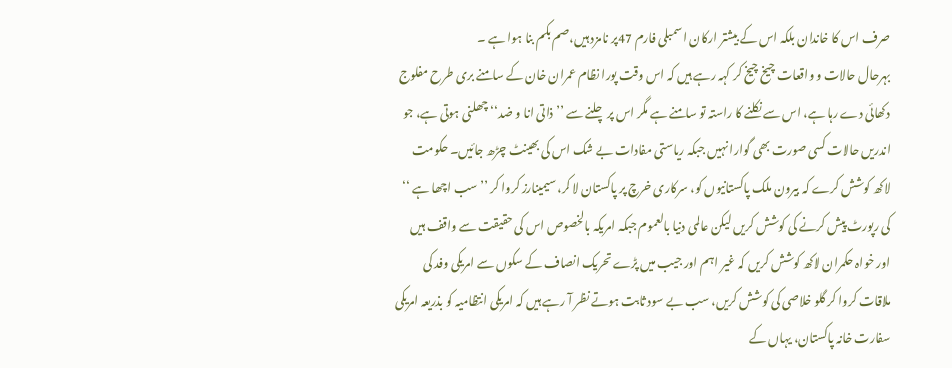صرف اس کا خاندان بلکہ اس کے بیشتر ارکان اسمبلی فارم 47پر نامزد ہیں،صم بکم بنا ہوا ہے ۔
بہرحال حالات و واقعات چیخ چیخ کر کہہ رہے ہیں کہ اس وقت پورا نظام عمران خان کے سامنے بری طرح مفلوج دکھائی دے رہا ہے، اس سے نکلنے کا راستہ تو سامنے ہے مگر اس پر چلنے سے ’’ ذاتی انا و ضد‘‘ چھلنی ہوتی ہے، جو اندریں حالات کسی صورت بھی گوارا نہیں جبکہ ریاستی مفادات بے شک اس کی بھینٹ چڑھ جائیں۔ حکومت لاکھ کوشش کرے کہ بیرون ملک پاکستانیوں کو، سرکاری خرچ پر پاکستان لا کر، سیمینارز کروا کر ’’ سب اچھا ہے ‘‘ کی رپورٹ پیش کرنے کی کوشش کریں لیکن عالمی دنیا بالعموم جبکہ امریکہ بالخصوص اس کی حقیقت سے واقف ہیں اور خواہ حکمران لاکھ کوشش کریں کہ غیر اہم اور جیب میں پڑے تحریک انصاف کے سکوں سے امریکی وفد کی ملاقات کروا کر گلو خلاصی کی کوشش کریں، سب بے سود ثابت ہوتے نظر آ رہے ہیں کہ امریکی انتظامیہ کو بذریعہ امریکی سفارت خانہ پاکستان، یہاں کے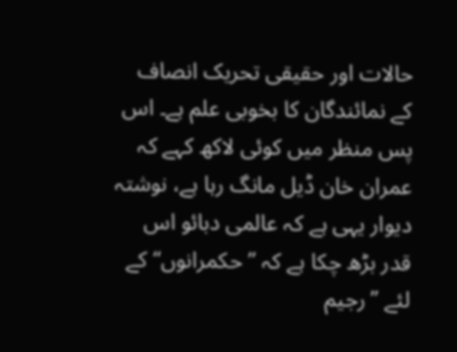حالات اور حقیقی تحریک انصاف کے نمائندگان کا بخوبی علم ہے۔ اس پس منظر میں کوئی لاکھ کہے کہ عمران خان ڈیل مانگ رہا ہے، نوشتہ دیوار یہی ہے کہ عالمی دبائو اس قدر بڑھ چکا ہے کہ ’’ حکمرانوں‘‘ کے لئے ’’ رجیم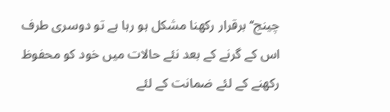چینج‘‘ برقرار رکھنا مشکل ہو رہا ہے تو دوسری طرف اس کے گرنے کے بعد نئے حالات میں خود کو محفوظ رکھنے کے لئے ضمانت کے لئے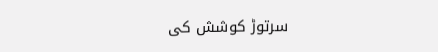سرتوڑ کوشش کی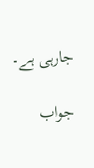جارہی ہے۔

جواب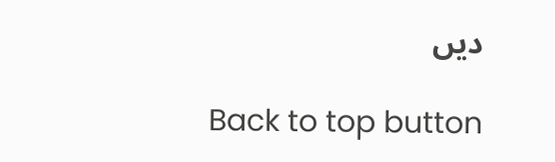دیں

Back to top button